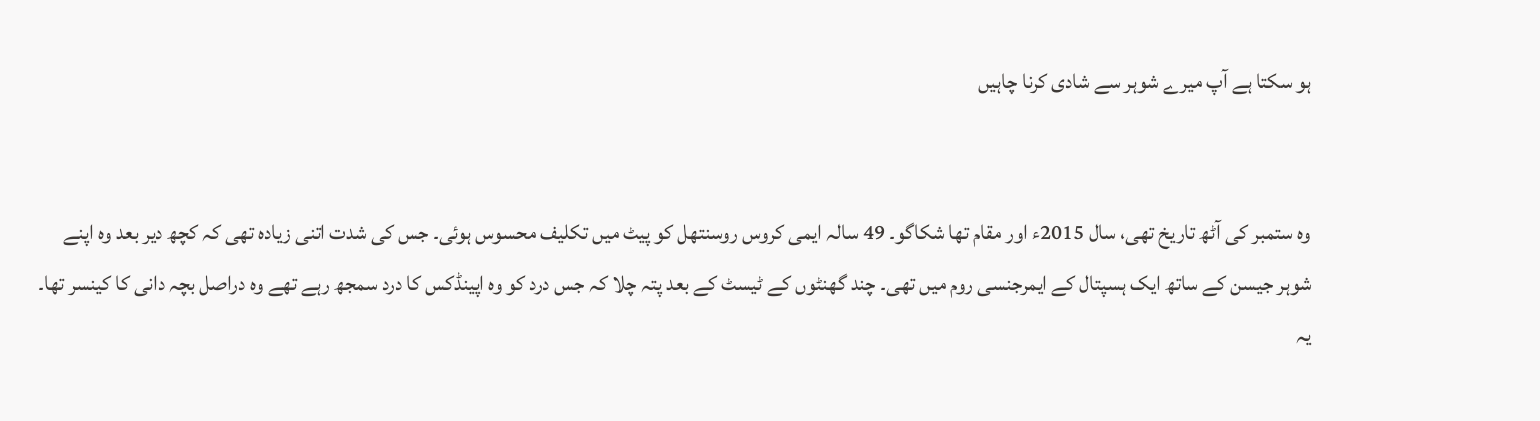ہو سکتا ہے آپ میرے شوہر سے شادی کرنا چاہیں


وہ ستمبر کی آٹھ تاریخ تھی، سال 2015ء اور مقام تھا شکاگو۔ 49 سالہ ایمی کروس روسنتھل کو پیٹ میں تکلیف محسوس ہوئی۔ جس کی شدت اتنی زیادہ تھی کہ کچھ دیر بعد وہ اپنے شوہر جیسن کے ساتھ ایک ہسپتال کے ایمرجنسی روم میں تھی۔ چند گھنٹوں کے ٹیسٹ کے بعد پتہ چلا کہ جس درد کو وہ اپینڈکس کا درد سمجھ رہے تھے وہ دراصل بچہ دانی کا کینسر تھا۔ یہ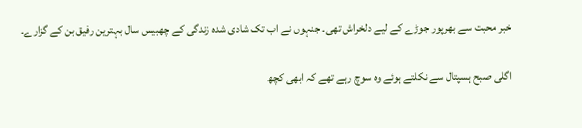خبر محبت سے بھرپور جوڑے کے لیے دلخراش تھی۔ جنہوں نے اب تک شادی شدہ زندگی کے چھبیس سال بہترین رفیق بن کے گزارے۔

اگلی صبح ہسپتال سے نکلتے ہوئے وہ سوچ رہے تھے کہ ابھی کچھ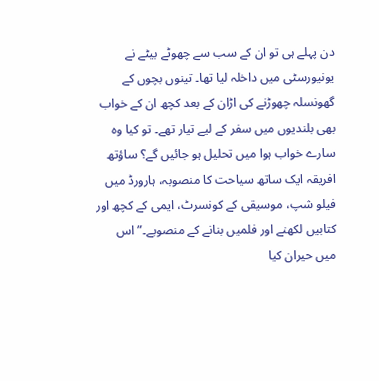دن پہلے ہی تو ان کے سب سے چھوٹے بیٹے نے یونیورسٹی میں داخلہ لیا تھا۔ تینوں بچوں کے گھونسلہ چھوڑنے کی اڑان کے بعد کچھ ان کے خواب بھی بلندیوں میں سفر کے لیے تیار تھے۔ تو کیا وہ سارے خواب ہوا میں تحلیل ہو جائیں گے؟ ساؤتھ افریقہ ایک ساتھ سیاحت کا منصوبہ، ہارورڈ میں فیلو شپ، موسیقی کے کونسرٹ، ایمی کے کچھ اور کتابیں لکھنے اور فلمیں بنانے کے منصوبے۔” اس میں حیران کیا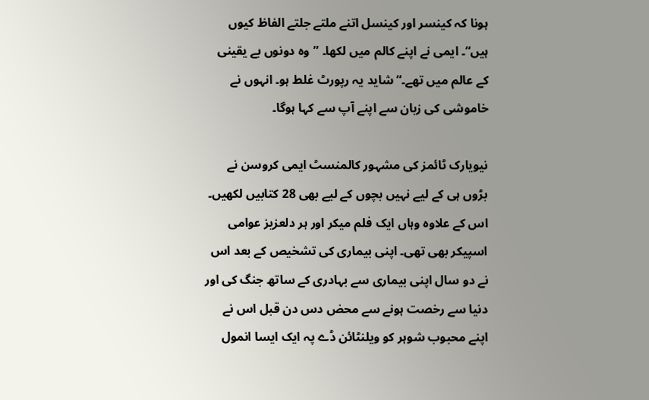ہونا کہ کینسر اور کینسل اتنے ملتے جلتے الفاظ کیوں ہیں“۔ ایمی نے اپنے کالم میں لکھا۔ ”وہ دونوں بے یقینی کے عالم میں تھے۔“ شاید یہ رپورٹ غلط ہو۔ انہوں نے خاموشی کی زبان سے اپنے آپ سے کہا ہوگا۔

نیویارک ٹائمز کی مشہور کالمنسٹ ایمی کروسن نے بڑوں ہی کے لیے نہیں بچوں کے لیے بھی 28 کتابیں لکھیں۔ اس کے علاوہ وہاں ایک فلم میکر اور ہر دلعزیز عوامی اسپیکر بھی تھی۔ اپنی بیماری کی تشخیص کے بعد اس نے دو سال اپنی بیماری سے بہادری کے ساتھ جنگ کی اور دنیا سے رخصت ہونے سے محض دس دن قبل اس نے اپنے محبوب شوہر کو ویلنٹائن ڈے پہ ایک ایسا انمول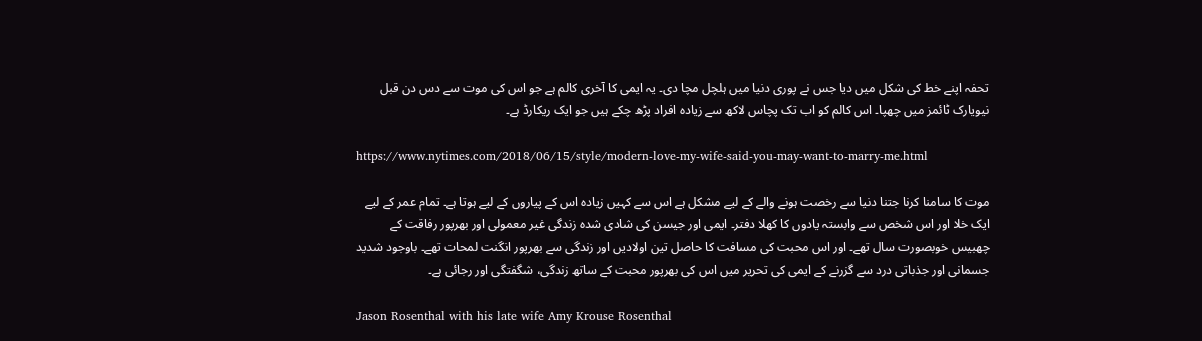تحفہ اپنے خط کی شکل میں دیا جس نے پوری دنیا میں ہلچل مچا دی۔ یہ ایمی کا آخری کالم ہے جو اس کی موت سے دس دن قبل نیویارک ٹائمز میں چھپا۔ اس کالم کو اب تک پچاس لاکھ سے زیادہ افراد پڑھ چکے ہیں جو ایک ریکارڈ ہے۔

https://www.nytimes.com/2018/06/15/style/modern-love-my-wife-said-you-may-want-to-marry-me.html

موت کا سامنا کرنا جتنا دنیا سے رخصت ہونے والے کے لیے مشکل ہے اس سے کہیں زیادہ اس کے پیاروں کے لیے ہوتا ہے۔ تمام عمر کے لیے ایک خلا اور اس شخص سے وابستہ یادوں کا کھلا دفتر۔ ایمی اور جیسن کی شادی شدہ زندگی غیر معمولی اور بھرپور رفاقت کے چھبیس خوبصورت سال تھے۔ اور اس محبت کی مسافت کا حاصل تین اولادیں اور زندگی سے بھرپور انگنت لمحات تھے۔ باوجود شدید جسمانی اور جذباتی درد سے گزرنے کے ایمی کی تحریر میں اس کی بھرپور محبت کے ساتھ زندگی، شگفتگی اور رجائی ہے۔

Jason Rosenthal with his late wife Amy Krouse Rosenthal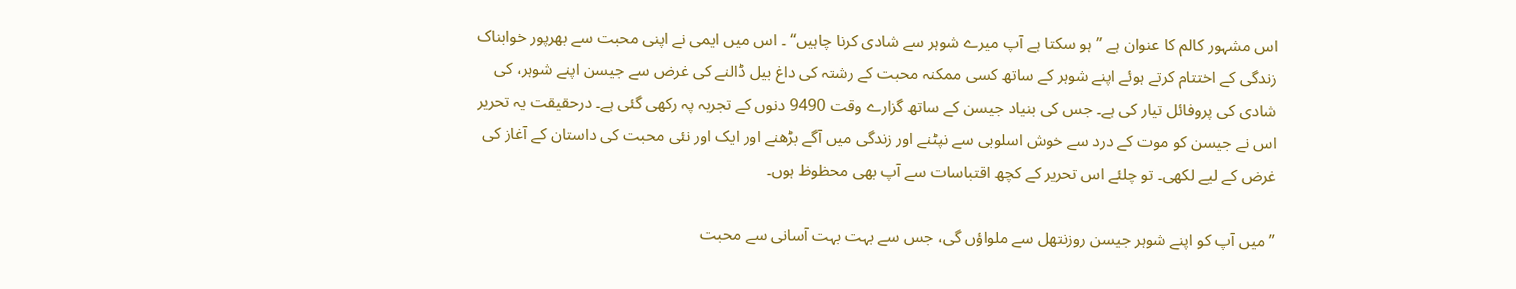اس مشہور کالم کا عنوان ہے ”ہو سکتا ہے آپ میرے شوہر سے شادی کرنا چاہیں“ ۔ اس میں ایمی نے اپنی محبت سے بھرپور خوابناک زندگی کے اختتام کرتے ہوئے اپنے شوہر کے ساتھ کسی ممکنہ محبت کے رشتہ کی داغ بیل ڈالنے کی غرض سے جیسن اپنے شوہر، کی شادی کی پروفائل تیار کی ہے۔ جس کی بنیاد جیسن کے ساتھ گزارے وقت 9490 دنوں کے تجربہ پہ رکھی گئی ہے۔ درحقیقت یہ تحریر اس نے جیسن کو موت کے درد سے خوش اسلوبی سے نپٹنے اور زندگی میں آگے بڑھنے اور ایک اور نئی محبت کی داستان کے آغاز کی غرض کے لیے لکھی۔ تو چلئے اس تحریر کے کچھ اقتباسات سے آپ بھی محظوظ ہوں۔

”میں آپ کو اپنے شوہر جیسن روزنتھل سے ملواؤں گی، جس سے بہت بہت آسانی سے محبت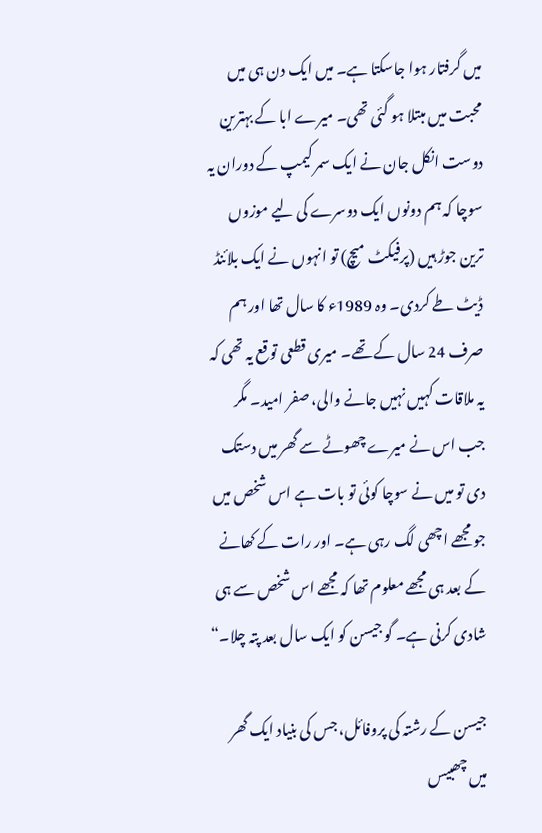میں گرفتار ہوا جاسکتا ہے۔ میں ایک دن ہی میں محبت میں مبتلا ہو گئی تھی۔ میرے ابا کے بہترین دوست انکل جان نے ایک سمر کیمپ کے دوران یہ سوچا کہ ہم دونوں ایک دوسرے کی لیے موزوں ترین جوڑ ہیں (پرفیکٹ میچ) تو انہوں نے ایک بلائنڈ ڈیٹ طے کردی۔ وہ 1989ء کا سال تھا اور ہم صرف 24 سال کے تھے۔ میری قطعی توقع یہ تھی کہ یہ ملاقات کہیں نہیں جانے والی، صفر امید۔ مگر جب اس نے میرے چھوٹے سے گھر میں دستک دی تو میں نے سوچا کوئی تو بات ہے اس شخص میں جو مجھے اچھی لگ رہی ہے۔ اور رات کے کھانے کے بعد ہی مجھے معلوم تھا کہ مجھے اس شخص سے ہی شادی کرنی ہے۔ گو جیسن کو ایک سال بعد پتہ چلا۔“

جیسن کے رشتہ کی پروفائل، جس کی بنیاد ایک گھر میں چھبیس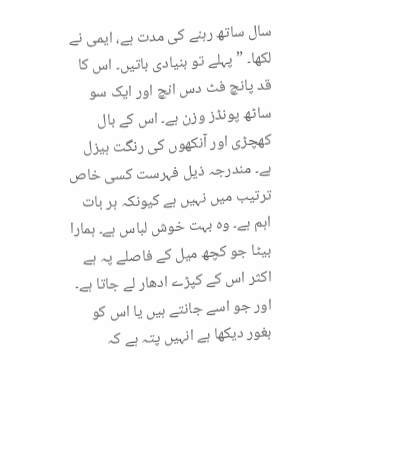سال ساتھ رہنے کی مدت ہے، ایمی نے لکھا۔ ”پہلے تو بنیادی باتیں۔ اس کا قد پانچ فٹ دس انچ اور ایک سو ساٹھ پونڈز وزن ہے۔ اس کے بال کھچڑی اور آنکھوں کی رنگت ہیزل ہے۔ مندرجہ ذیل فہرست کسی خاص ترتیب میں نہیں ہے کیونکہ ہر بات اہم ہے۔ وہ بہت خوش لباس ہے۔ ہمارا بیٹا جو کچھ میل کے فاصلے پہ ہے اکثر اس کے کپڑے ادھار لے جاتا ہے۔ اور جو اسے جانتے ہیں یا اس کو بغور دیکھا ہے انہیں پتہ ہے کہ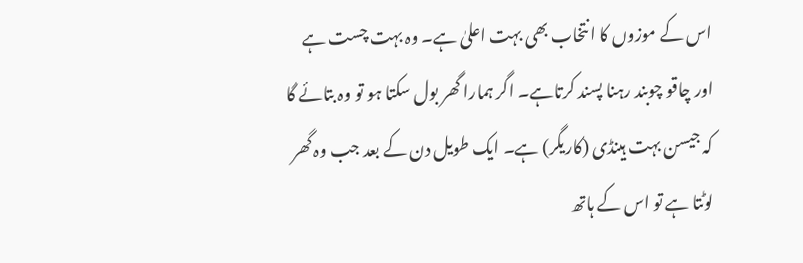اس کے موزوں کا انتخاب بھی بہت اعلیٰ ہے۔ وہ بہت چست ہے اور چاقو چوبند رہنا پسند کرتاہے۔ اگر ہمارا گھر بول سکتا ہو تو وہ بتائے گا کہ جیسن بہت ہینڈی (کاریگر) ہے۔ ایک طویل دن کے بعد جب وہ گھر لوٹتا ہے تو اس کے ہاتھ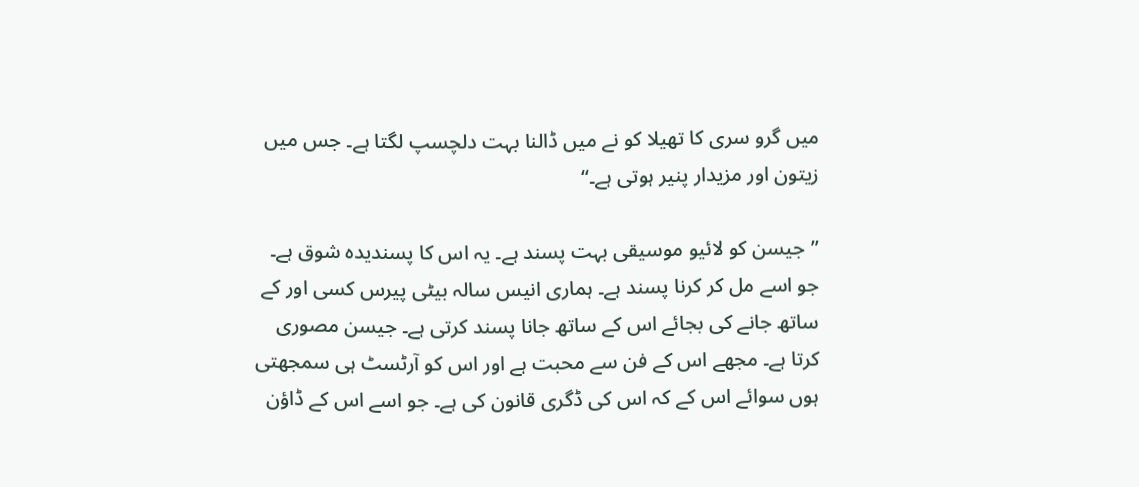میں گرو سری کا تھیلا کو نے میں ڈالنا بہت دلچسپ لگتا ہے۔ جس میں زیتون اور مزیدار پنیر ہوتی ہے۔“

”جیسن کو لائیو موسیقی بہت پسند ہے۔ یہ اس کا پسندیدہ شوق ہے۔ جو اسے مل کر کرنا پسند ہے۔ ہماری انیس سالہ بیٹی پیرس کسی اور کے ساتھ جانے کی بجائے اس کے ساتھ جانا پسند کرتی ہے۔ جیسن مصوری کرتا ہے۔ مجھے اس کے فن سے محبت ہے اور اس کو آرٹسٹ ہی سمجھتی ہوں سوائے اس کے کہ اس کی ڈگری قانون کی ہے۔ جو اسے اس کے ڈاؤن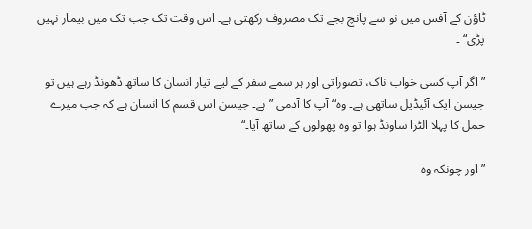ٹاؤن کے آفس میں نو سے پانچ بجے تک مصروف رکھتی ہے۔ اس وقت تک جب تک میں بیمار نہیں پڑی“ ۔

”اگر آپ کسی خواب ناک، تصوراتی اور ہر سمے سفر کے لیے تیار انسان کا ساتھ ڈھونڈ رہے ہیں تو جیسن ایک آئیڈیل ساتھی ہے۔ وہ“ آپ کا آدمی ”ہے۔ جیسن اس قسم کا انسان ہے کہ جب میرے حمل کا پہلا الٹرا ساونڈ ہوا تو وہ پھولوں کے ساتھ آیا۔“

”اور چونکہ وہ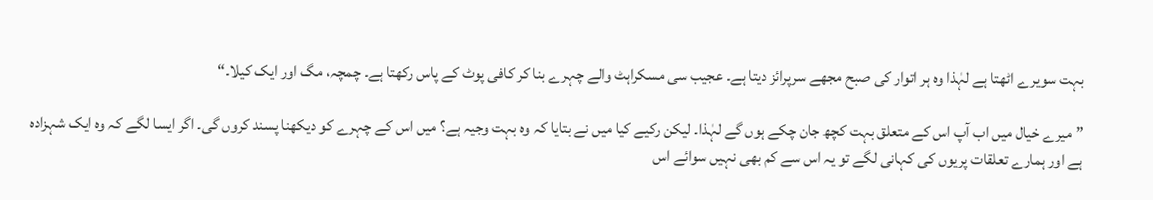بہت سویرے اٹھتا ہے لہٰذا وہ ہر اتوار کی صبح مجھے سرپرائز دیتا ہے۔ عجیب سی مسکراہٹ والے چہرے بنا کر کافی پوٹ کے پاس رکھتا ہے۔ چمچہ، مگ اور ایک کیلا۔“

”میرے خیال میں اب آپ اس کے متعلق بہت کچھ جان چکے ہوں گے لہٰذا۔ لیکن رکیے کیا میں نے بتایا کہ وہ بہت وجیہ ہے؟ میں اس کے چہرے کو دیکھنا پسند کروں گی۔ اگر ایسا لگے کہ وہ ایک شہزادہ ہے اور ہمارے تعلقات پریوں کی کہانی لگے تو یہ اس سے کم بھی نہیں سوائے اس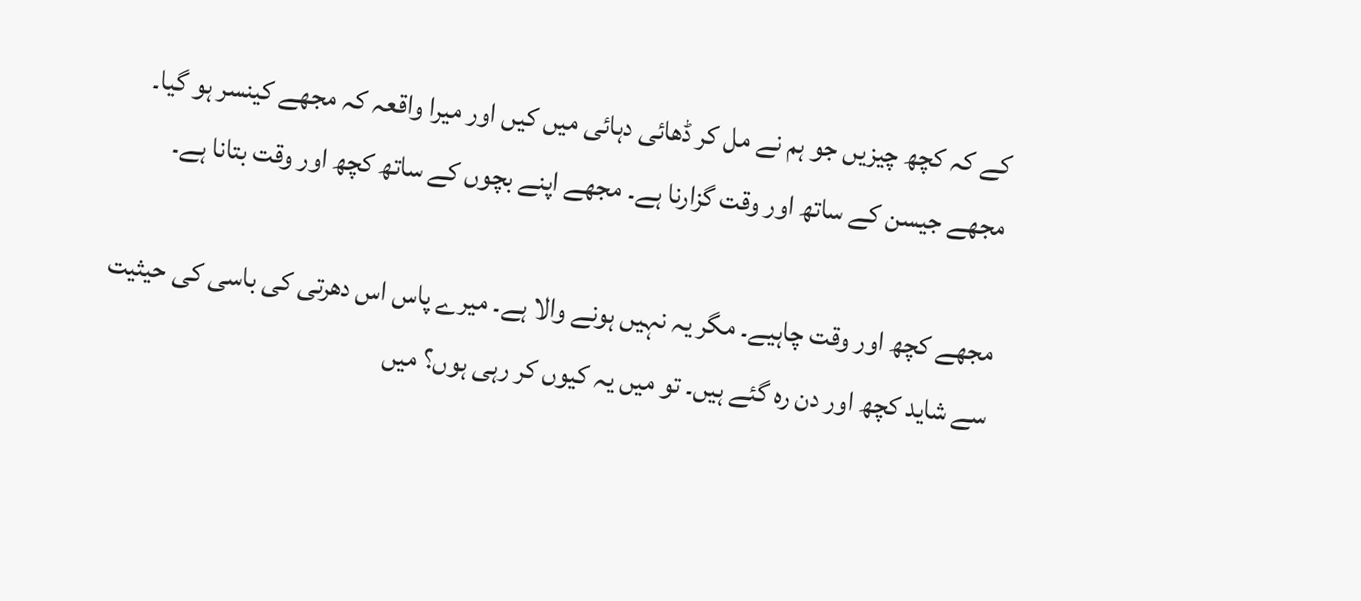کے کہ کچھ چیزیں جو ہم نے مل کر ڈھائی دہائی میں کیں اور میرا واقعہ کہ مجھے کینسر ہو گیا۔ مجھے جیسن کے ساتھ اور وقت گزارنا ہے۔ مجھے اپنے بچوں کے ساتھ کچھ اور وقت بتانا ہے۔

مجھے کچھ اور وقت چاہیے۔ مگر یہ نہیں ہونے والا ہے۔ میرے پاس اس دھرتی کی باسی کی حیثیت سے شاید کچھ اور دن رہ گئے ہیں۔ تو میں یہ کیوں کر رہی ہوں؟ میں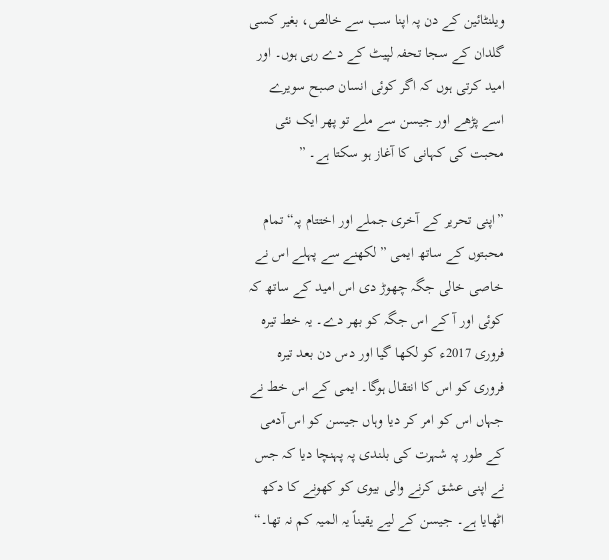ویلنٹائین کے دن پہ اپنا سب سے خالص، بغیر کسی گلدان کے سجا تحفہ لپیٹ کے دے رہی ہوں۔ اور امید کرتی ہوں کہ اگر کوئی انسان صبح سویرے اسے پڑھے اور جیسن سے ملے تو پھر ایک نئی محبت کی کہانی کا آغاز ہو سکتا ہے۔ ”

”اپنی تحریر کے آخری جملے اور اختتام پہ“ تمام محبتوں کے ساتھ ایمی ”لکھنے سے پہلے اس نے خاصی خالی جگہ چھوڑ دی اس امید کے ساتھ کہ کوئی اور آ کے اس جگہ کو بھر دے۔ یہ خط تیرہ فروری 2017ء کو لکھا گیا اور دس دن بعد تیرہ فروری کو اس کا انتقال ہوگا۔ ایمی کے اس خط نے جہاں اس کو امر کر دیا وہاں جیسن کو اس آدمی کے طور پہ شہرت کی بلندی پہ پہنچا دیا کہ جس نے اپنی عشق کرنے والی بیوی کو کھونے کا دکھ اٹھایا ہے۔ جیسن کے لیے یقیناً یہ المیہ کم نہ تھا۔“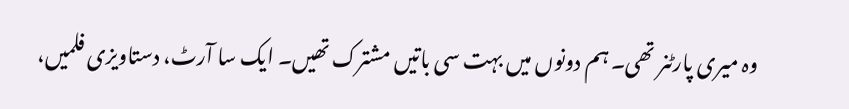وہ میری پارٹنر تھی۔ ہم دونوں میں بہت سی باتیں مشترک تھیں۔ ایک سا آرٹ، دستاویزی فلمیں،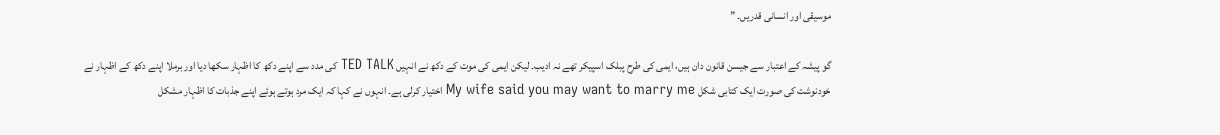موسیقی اور انسانی قدریں۔ ”

گو پیشہ کے اعتبار سے جیسن قانون دان ہیں، ایمی کی طرح پبلک اسپیکر تھے نہ ادیب۔ لیکن ایمی کی موت کے دکھ نے انہیں TED TALK کی مدد سے اپنے دکھ کا اظہار سکھا دیا اور برملا اپنے دکھ کے اظہار نے خودنوشت کی صورت ایک کتابی شکل My wife said you may want to marry me اختیار کرلی ہے۔ انہوں نے کہا کہ ایک مرد ہوتے ہوئے اپنے جذبات کا اظہار مشکل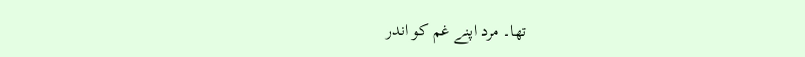تھا۔ مرد اپنے غم کو اندر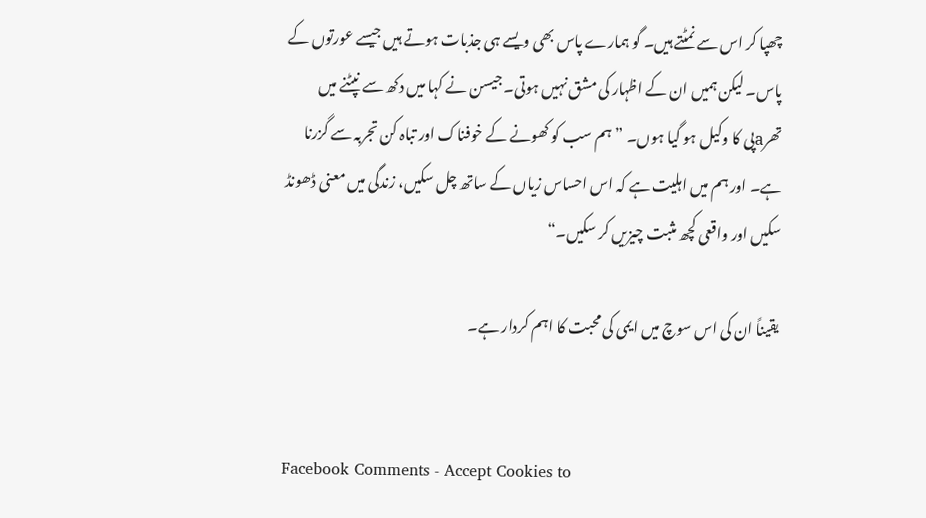چھپا کر اس سے نمٹتے ہیں۔ گو ہمارے پاس بھی ویسے ہی جذبات ہوتے ہیں جیسے عورتوں کے پاس۔ لیکن ہمیں ان کے اظہار کی مشق نہیں ہوتی۔ جیسن نے کہا میں دکھ سے نپٹنے میں تھرaپی کا وکیل ہو گیا ہوں۔ ”ہم سب کو کھونے کے خوفناک اور تباہ کن تجربہ سے گزرنا ہے۔ اور ہم میں اہلیت ہے کہ اس احساس زیاں کے ساتھ چل سکیں، زندگی میں معنی ڈھونڈ سکیں اور واقعی کچھ مثبت چیزیں کر سکیں۔“

یقیناً ان کی اس سوچ میں ایمی کی محبت کا اہم کردار ہے۔


Facebook Comments - Accept Cookies to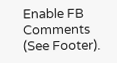Enable FB Comments (See Footer).